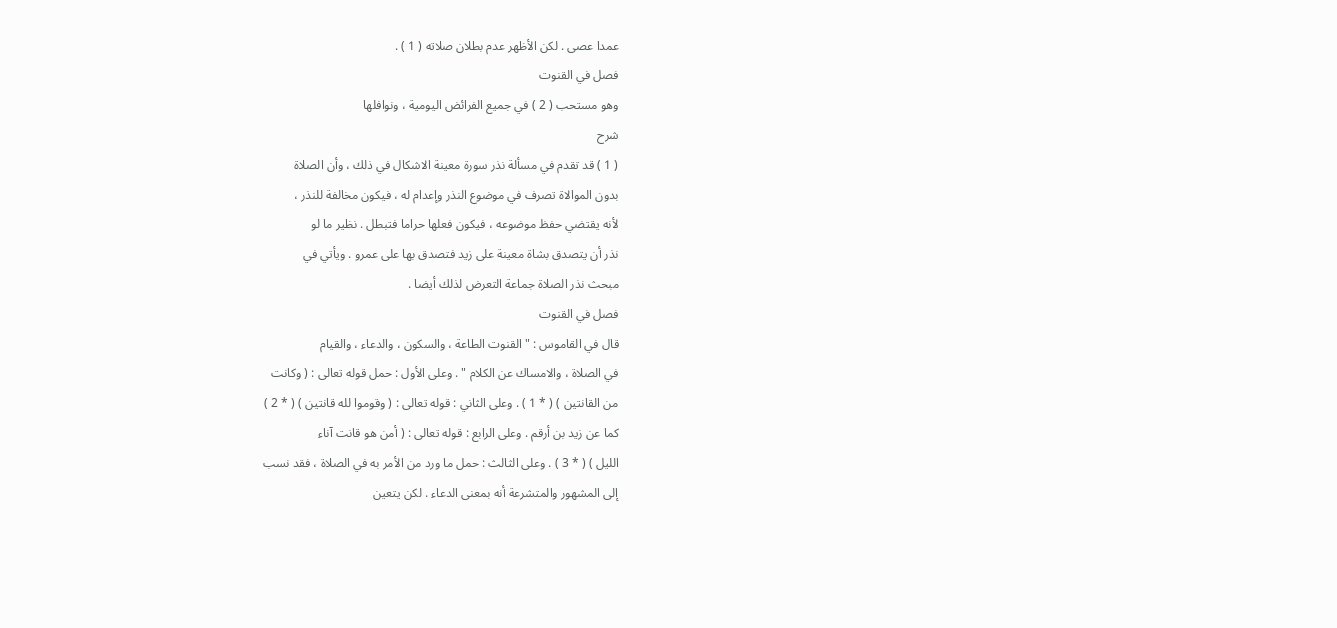عمدا عصى . لكن الأظهر عدم بطلان صلاته ( 1 ) .
فصل في القنوت
وهو مستحب ( 2 ) في جميع الفرائض اليومية ، ونوافلها
شرح
( 1 ) قد تقدم في مسألة نذر سورة معينة الاشكال في ذلك ، وأن الصلاة
بدون الموالاة تصرف في موضوع النذر وإعدام له ، فيكون مخالفة للنذر ،
لأنه يقتضي حفظ موضوعه ، فيكون فعلها حراما فتبطل . نظير ما لو
نذر أن يتصدق بشاة معينة على زيد فتصدق بها على عمرو . ويأتي في
مبحث نذر الصلاة جماعة التعرض لذلك أيضا .
فصل في القنوت
قال في القاموس : " القنوت الطاعة ، والسكون ، والدعاء ، والقيام
في الصلاة ، والامساك عن الكلام " . وعلى الأول : حمل قوله تعالى : ( وكانت
من القانتين ) ( * 1 ) . وعلى الثاني : قوله تعالى : ( وقوموا لله قانتين ) ( * 2 )
كما عن زيد بن أرقم . وعلى الرابع : قوله تعالى : ( أمن هو قانت آناء
الليل ) ( * 3 ) . وعلى الثالث : حمل ما ورد من الأمر به في الصلاة ، فقد نسب
إلى المشهور والمتشرعة أنه بمعنى الدعاء . لكن يتعين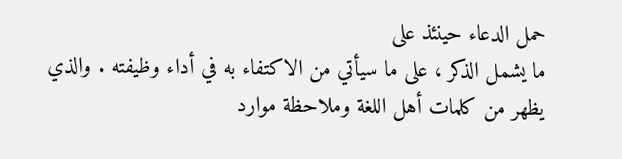حمل الدعاء حينئذ على
ما يشمل الذكر ، على ما سيأتي من الاكتفاء به في أداء وظيفته . والذي
يظهر من كلمات أهل اللغة وملاحظة موارد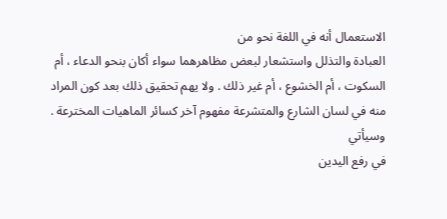الاستعمال أنه في اللغة نحو من
العبادة والتذلل واستشعار لبعض مظاهرهما سواء أكان بنحو الدعاء ، أم
السكوت ، أم الخشوع ، أم غير ذلك . ولا يهم تحقيق ذلك بعد كون المراد
منه في لسان الشارع والمتشرعة مفهوم آخر كسائر الماهيات المخترعة . وسيأتي
في رفع اليدين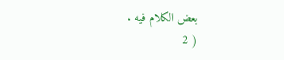بعض الكلام فيه .
( 2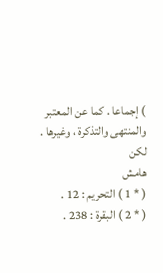) إجماعا . كما عن المعتبر والمنتهى والتذكرة ، وغيرها . لكن
هامش
( * 1 ) التحريم : 12 .
( * 2 ) البقرة : 238 .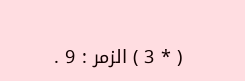( * 3 ) الزمر : 9 .